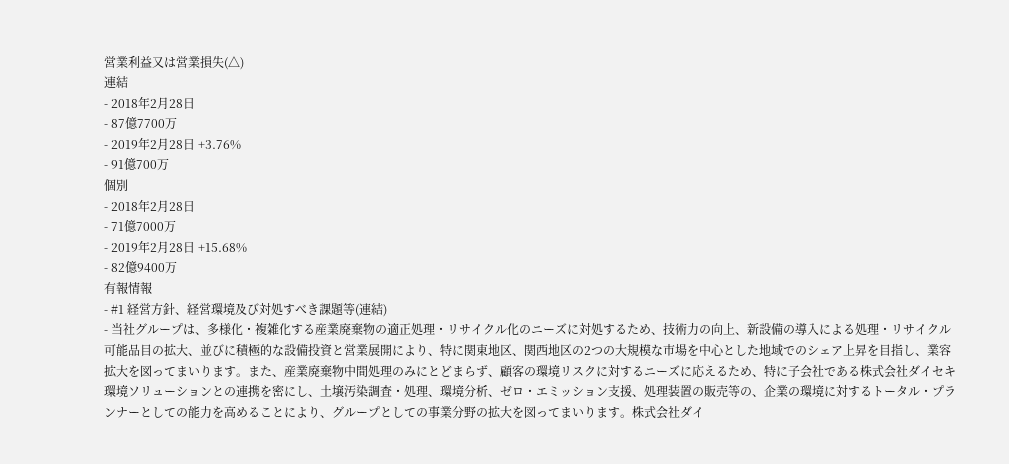営業利益又は営業損失(△)
連結
- 2018年2月28日
- 87億7700万
- 2019年2月28日 +3.76%
- 91億700万
個別
- 2018年2月28日
- 71億7000万
- 2019年2月28日 +15.68%
- 82億9400万
有報情報
- #1 経営方針、経営環境及び対処すべき課題等(連結)
- 当社グループは、多様化・複雑化する産業廃棄物の適正処理・リサイクル化のニーズに対処するため、技術力の向上、新設備の導入による処理・リサイクル可能品目の拡大、並びに積極的な設備投資と営業展開により、特に関東地区、関西地区の2つの大規模な市場を中心とした地域でのシェア上昇を目指し、業容拡大を図ってまいります。また、産業廃棄物中間処理のみにとどまらず、顧客の環境リスクに対するニーズに応えるため、特に子会社である株式会社ダイセキ環境ソリューションとの連携を密にし、土壌汚染調査・処理、環境分析、ゼロ・エミッション支援、処理装置の販売等の、企業の環境に対するトータル・プランナーとしての能力を高めることにより、グループとしての事業分野の拡大を図ってまいります。株式会社ダイ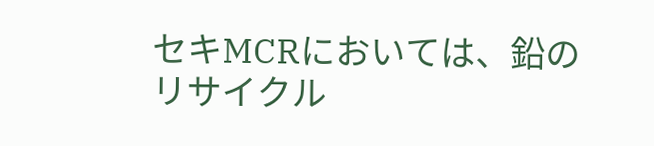セキMCRにおいては、鉛のリサイクル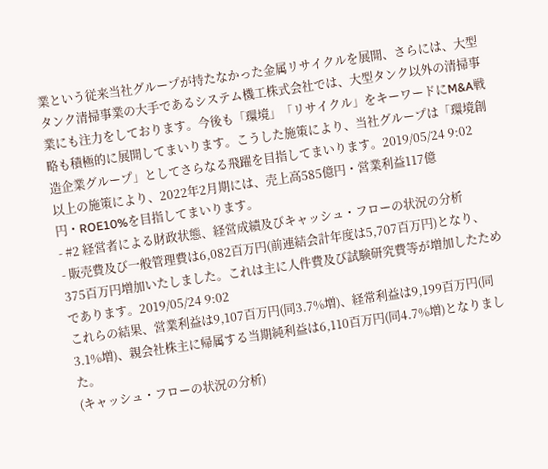業という従来当社グループが持たなかった金属リサイクルを展開、さらには、大型タンク清掃事業の大手であるシステム機工株式会社では、大型タンク以外の清掃事業にも注力をしております。今後も「環境」「リサイクル」をキーワードにM&A戦略も積極的に展開してまいります。こうした施策により、当社グループは「環境創造企業グループ」としてさらなる飛躍を目指してまいります。2019/05/24 9:02
以上の施策により、2022年2月期には、売上高585億円・営業利益117億円・ROE10%を目指してまいります。
- #2 経営者による財政状態、経営成績及びキャッシュ・フローの状況の分析
- 販売費及び一般管理費は6,082百万円(前連結会計年度は5,707百万円)となり、375百万円増加いたしました。これは主に人件費及び試験研究費等が増加したためであります。2019/05/24 9:02
これらの結果、営業利益は9,107百万円(同3.7%増)、経常利益は9,199百万円(同3.1%増)、親会社株主に帰属する当期純利益は6,110百万円(同4.7%増)となりました。
(キャッシュ・フローの状況の分析)